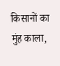किसानों का मुंह काला,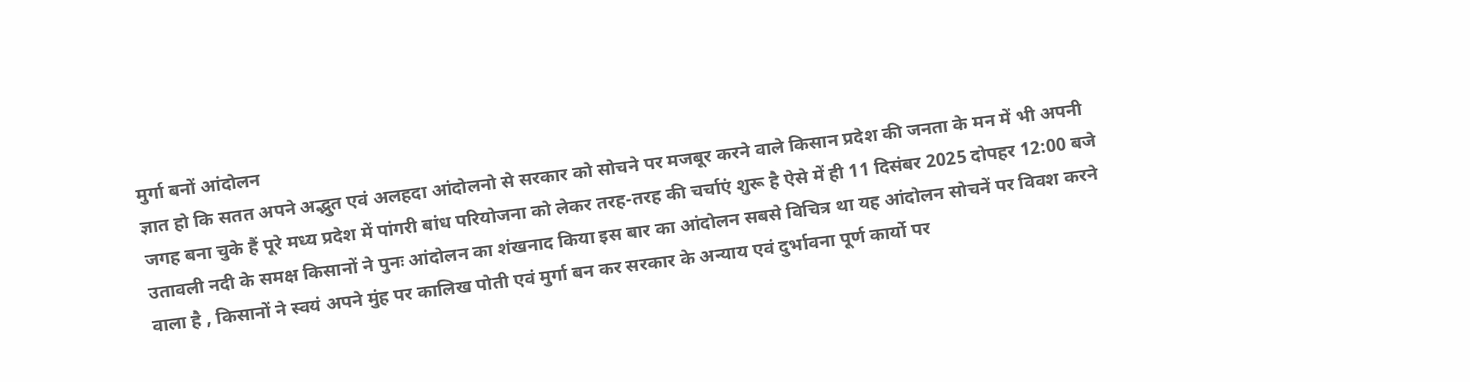मुर्गा बनों आंदोलन
ज्ञात हो कि सतत अपने अद्भुत एवं अलहदा आंदोलनो से सरकार को सोचने पर मजबूर करने वाले किसान प्रदेश की जनता के मन में भी अपनी जगह बना चुके हैं पूरे मध्य प्रदेश में पांगरी बांध परियोजना को लेकर तरह-तरह की चर्चाएं शुरू है ऐसे में ही 11 दिसंबर 2025 दोपहर 12:00 बजे उतावली नदी के समक्ष किसानों ने पुनः आंदोलन का शंखनाद किया इस बार का आंदोलन सबसे विचित्र था यह आंदोलन सोचनें पर विवश करने वाला है , किसानों ने स्वयं अपने मुंह पर कालिख पोती एवं मुर्गा बन कर सरकार के अन्याय एवं दुर्भावना पूर्ण कार्यो पर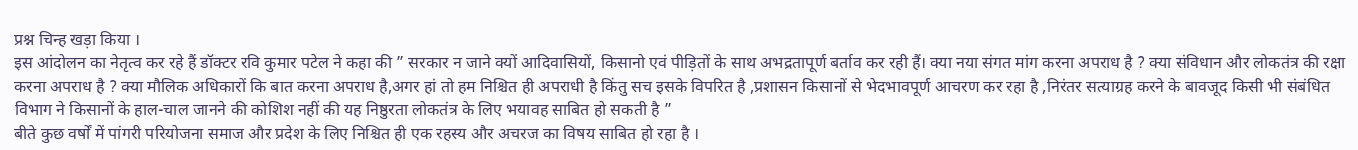प्रश्न चिन्ह खड़ा किया ।
इस आंदोलन का नेतृत्व कर रहे हैं डॉक्टर रवि कुमार पटेल ने कहा की ” सरकार न जाने क्यों आदिवासियों, किसानो एवं पीड़ितों के साथ अभद्रतापूर्ण बर्ताव कर रही हैं। क्या नया संगत मांग करना अपराध है ? क्या संविधान और लोकतंत्र की रक्षा करना अपराध है ? क्या मौलिक अधिकारों कि बात करना अपराध है,अगर हां तो हम निश्चित ही अपराधी है किंतु सच इसके विपरित है ,प्रशासन किसानों से भेदभावपूर्ण आचरण कर रहा है ,निरंतर सत्याग्रह करने के बावजूद किसी भी संबंधित विभाग ने किसानों के हाल-चाल जानने की कोशिश नहीं की यह निष्ठुरता लोकतंत्र के लिए भयावह साबित हो सकती है ”
बीते कुछ वर्षों में पांगरी परियोजना समाज और प्रदेश के लिए निश्चित ही एक रहस्य और अचरज का विषय साबित हो रहा है ।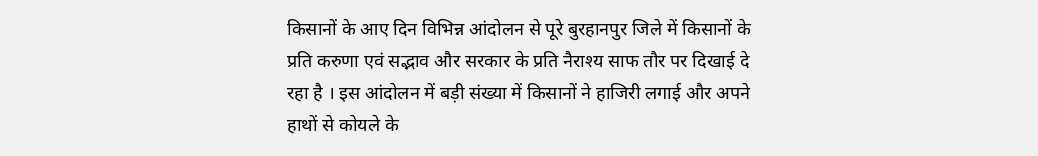किसानों के आए दिन विभिन्न आंदोलन से पूरे बुरहानपुर जिले में किसानों के प्रति करुणा एवं सद्भाव और सरकार के प्रति नैराश्य साफ तौर पर दिखाई दे रहा है । इस आंदोलन में बड़ी संख्या में किसानों ने हाजिरी लगाई और अपने हाथों से कोयले के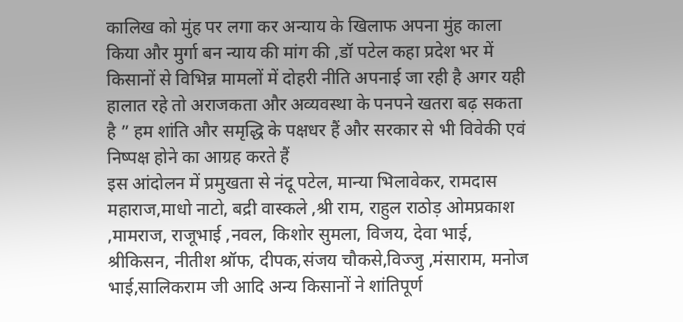कालिख को मुंह पर लगा कर अन्याय के खिलाफ अपना मुंह काला किया और मुर्गा बन न्याय की मांग की ,डॉ पटेल कहा प्रदेश भर में किसानों से विभिन्न मामलों में दोहरी नीति अपनाई जा रही है अगर यही हालात रहे तो अराजकता और अव्यवस्था के पनपने खतरा बढ़ सकता है ” हम शांति और समृद्धि के पक्षधर हैं और सरकार से भी विवेकी एवं निष्पक्ष होने का आग्रह करते हैं
इस आंदोलन में प्रमुखता से नंदू पटेल, मान्या भिलावेकर, रामदास महाराज,माधो नाटो, बद्री वास्कले ,श्री राम, राहुल राठोड़ ओमप्रकाश ,मामराज, राजूभाई ,नवल, किशोर सुमला, विजय, देवा भाई, श्रीकिसन, नीतीश श्रॉफ, दीपक,संजय चौकसे,विज्जु ,मंसाराम, मनोज भाई,सालिकराम जी आदि अन्य किसानों ने शांतिपूर्ण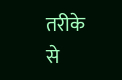तरीके से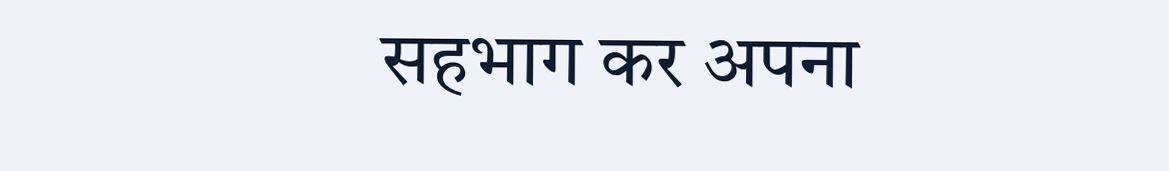सहभाग कर अपना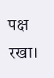पक्ष रखा।